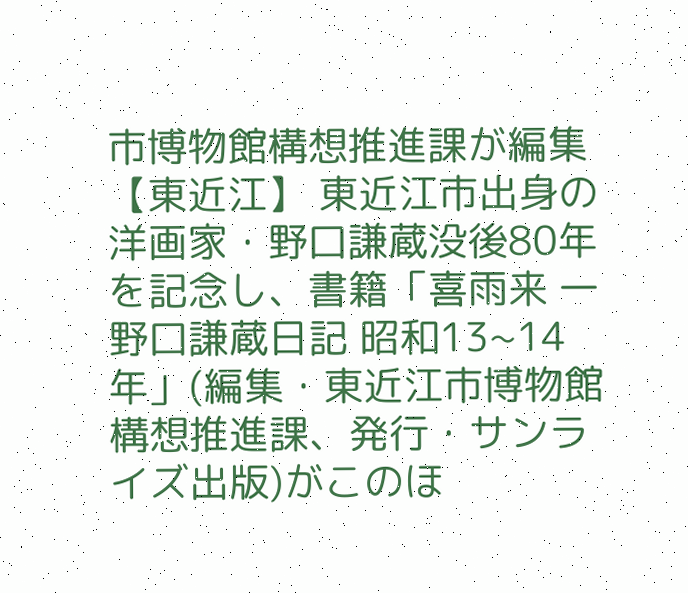市博物館構想推進課が編集
【東近江】 東近江市出身の洋画家・野口謙蔵没後80年を記念し、書籍「喜雨来 一 野口謙蔵日記 昭和13~14年」(編集・東近江市博物館構想推進課、発行・サンライズ出版)がこのほ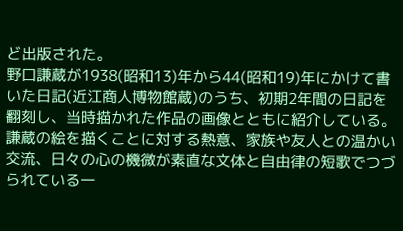ど出版された。
野口謙蔵が1938(昭和13)年から44(昭和19)年にかけて書いた日記(近江商人博物館蔵)のうち、初期2年間の日記を翻刻し、当時描かれた作品の画像とともに紹介している。謙蔵の絵を描くことに対する熱意、家族や友人との温かい交流、日々の心の機微が素直な文体と自由律の短歌でつづられている一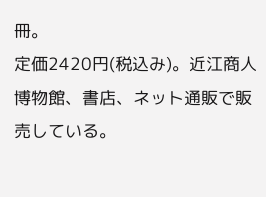冊。
定価2420円(税込み)。近江商人博物館、書店、ネット通販で販売している。